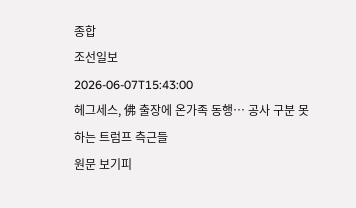종합
조선일보
2026-06-07T15:43:00
헤그세스, 佛 출장에 온가족 동행… 공사 구분 못 하는 트럼프 측근들
원문 보기피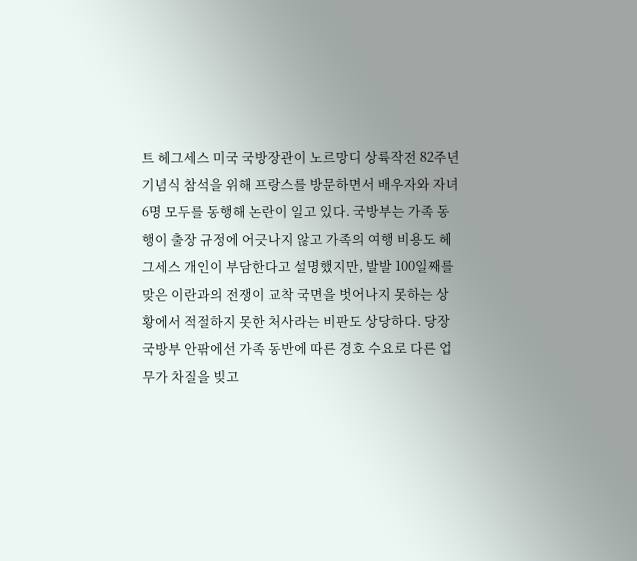트 헤그세스 미국 국방장관이 노르망디 상륙작전 82주년 기념식 참석을 위해 프랑스를 방문하면서 배우자와 자녀 6명 모두를 동행해 논란이 일고 있다. 국방부는 가족 동행이 출장 규정에 어긋나지 않고 가족의 여행 비용도 헤그세스 개인이 부담한다고 설명했지만, 발발 100일째를 맞은 이란과의 전쟁이 교착 국면을 벗어나지 못하는 상황에서 적절하지 못한 처사라는 비판도 상당하다. 당장 국방부 안팎에선 가족 동반에 따른 경호 수요로 다른 업무가 차질을 빚고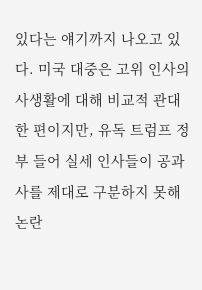있다는 얘기까지 나오고 있다. 미국 대중은 고위 인사의 사생활에 대해 비교적 관대한 편이지만, 유독 트럼프 정부 들어 실세 인사들이 공과 사를 제대로 구분하지 못해 논란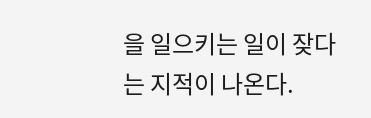을 일으키는 일이 잦다는 지적이 나온다.